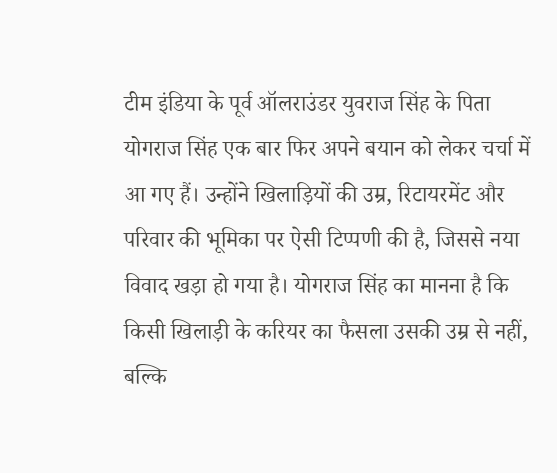टीम इंडिया के पूर्व ऑलराउंडर युवराज सिंह के पिता योगराज सिंह एक बार फिर अपने बयान को लेकर चर्चा में आ गए हैं। उन्होंने खिलाड़ियों की उम्र, रिटायरमेंट और परिवार की भूमिका पर ऐसी टिप्पणी की है, जिससे नया विवाद खड़ा हो गया है। योगराज सिंह का मानना है कि किसी खिलाड़ी के करियर का फैसला उसकी उम्र से नहीं, बल्कि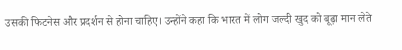उसकी फिटनेस और प्रदर्शन से होना चाहिए। उन्होंने कहा कि भारत में लोग जल्दी खुद को बूढ़ा मान लेते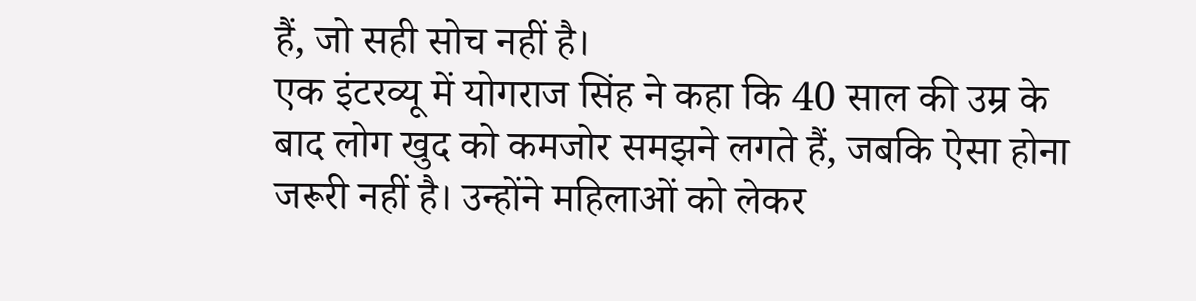हैं, जो सही सोच नहीं है।
एक इंटरव्यू में योगराज सिंह ने कहा कि 40 साल की उम्र के बाद लोग खुद को कमजोर समझने लगते हैं, जबकि ऐसा होना जरूरी नहीं है। उन्होंने महिलाओं को लेकर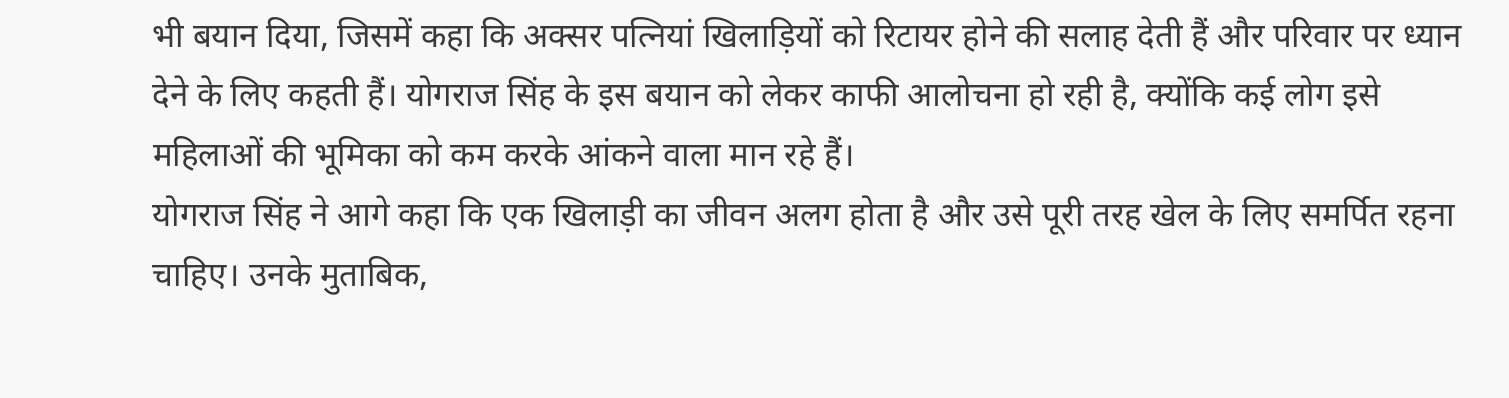भी बयान दिया, जिसमें कहा कि अक्सर पत्नियां खिलाड़ियों को रिटायर होने की सलाह देती हैं और परिवार पर ध्यान देने के लिए कहती हैं। योगराज सिंह के इस बयान को लेकर काफी आलोचना हो रही है, क्योंकि कई लोग इसे महिलाओं की भूमिका को कम करके आंकने वाला मान रहे हैं।
योगराज सिंह ने आगे कहा कि एक खिलाड़ी का जीवन अलग होता है और उसे पूरी तरह खेल के लिए समर्पित रहना चाहिए। उनके मुताबिक,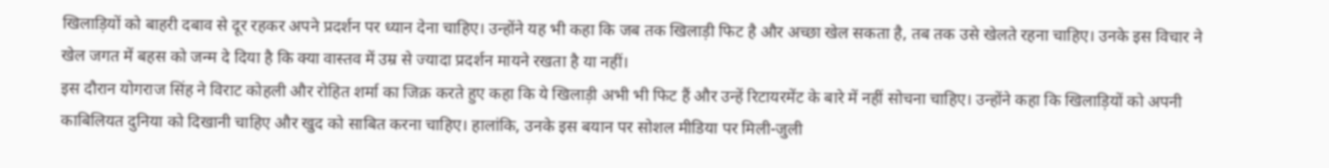खिलाड़ियों को बाहरी दबाव से दूर रहकर अपने प्रदर्शन पर ध्यान देना चाहिए। उन्होंने यह भी कहा कि जब तक खिलाड़ी फिट है और अच्छा खेल सकता है, तब तक उसे खेलते रहना चाहिए। उनके इस विचार ने खेल जगत में बहस को जन्म दे दिया है कि क्या वास्तव में उम्र से ज्यादा प्रदर्शन मायने रखता है या नहीं।
इस दौरान योगराज सिंह ने विराट कोहली और रोहित शर्मा का जिक्र करते हुए कहा कि ये खिलाड़ी अभी भी फिट हैं और उन्हें रिटायरमेंट के बारे में नहीं सोचना चाहिए। उन्होंने कहा कि खिलाड़ियों को अपनी काबिलियत दुनिया को दिखानी चाहिए और खुद को साबित करना चाहिए। हालांकि, उनके इस बयान पर सोशल मीडिया पर मिली-जुली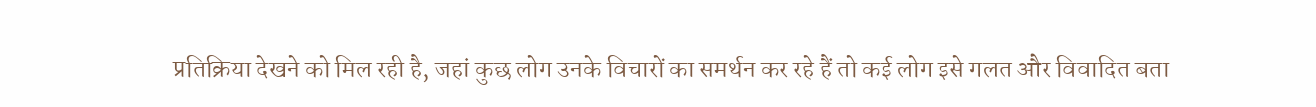प्रतिक्रिया देखने को मिल रही है, जहां कुछ लोग उनके विचारों का समर्थन कर रहे हैं तो कई लोग इसे गलत और विवादित बता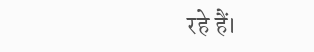रहे हैं।